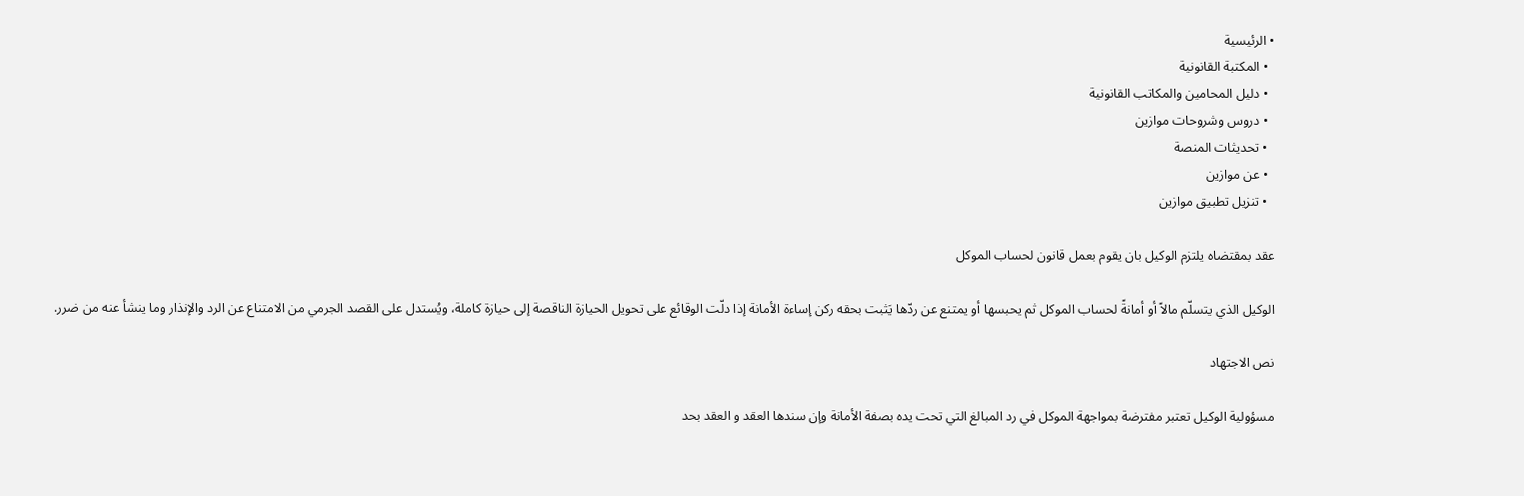• الرئيسية
  • المكتبة القانونية
  • دليل المحامين والمكاتب القانونية
  • دروس وشروحات موازين
  • تحديثات المنصة
  • عن موازين
  • تنزيل تطبيق موازين

عقد بمقتضاه يلتزم الوكيل بان يقوم بعمل قانون لحساب الموكل

الوكيل الذي يتسلّم مالاً أو أمانةً لحساب الموكل ثم يحبسها أو يمتنع عن ردّها يَثبت بحقه ركن إساءة الأمانة إذا دلّت الوقائع على تحويل الحيازة الناقصة إلى حيازة كاملة، ويُستدل على القصد الجرمي من الامتناع عن الرد والإنذار وما ينشأ عنه من ضرر.

نص الاجتهاد

مسؤولية الوكيل تعتبر مفترضة بمواجهة الموكل في رد المبالغ التي تحت يده بصفة الأمانة وإن سندها العقد و العقد بحد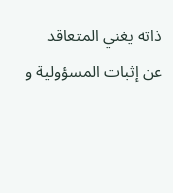ذاته يغني المتعاقد عن إثبات المسؤولية و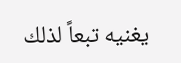يغنيه تبعاً لذلك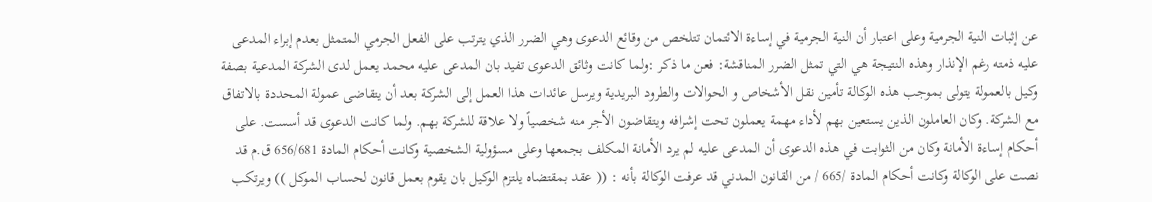عن إثبات النية الجرمية وعلى اعتبار أن النية الجرمية في إساءة الائتمان تتلخص من وقائع الدعوى وهي الضرر الذي يترتب على الفعل الجرمي المتمثل بعدم إبراء المدعى عليه ذمته رغم الإنذار وهذه النتيجة هي التي تمثل الضرر المناقشة: فعن ما ذكر :ولما كانت وثائق الدعوى تفيد بان المدعى عليه محمد يعمل لدى الشركة المدعية بصفة وكيل بالعمولة يتولى بموجب هذه الوكالة تأمين نقل الأشخاص و الحوالات والطرود البريدية ويرسل عائدات هذا العمل إلى الشركة بعد أن يتقاضى عمولة المحددة بالاتفاق مع الشركة. وكان العاملون الذين يستعين بهم لأداء مهمة يعملون تحت إشرافه ويتقاضون الأجر منه شخصياً ولا علاقة للشركة بهم. ولما كانت الدعوى قد أسست. على أحكام إساءة الأمانة وكان من الثوابت في هذه الدعوى أن المدعى عليه لم يرد الأمانة المكلف بجمعها وعلى مسؤولية الشخصية وكانت أحكام المادة 656/681 ق.م قد نصت على الوكالة وكانت أحكام المادة /665 / من القانون المدني قد عرفت الوكالة بأنه : (( عقد بمقتضاه يلتزم الوكيل بان يقوم بعمل قانون لحساب الموكل )) ويرتكب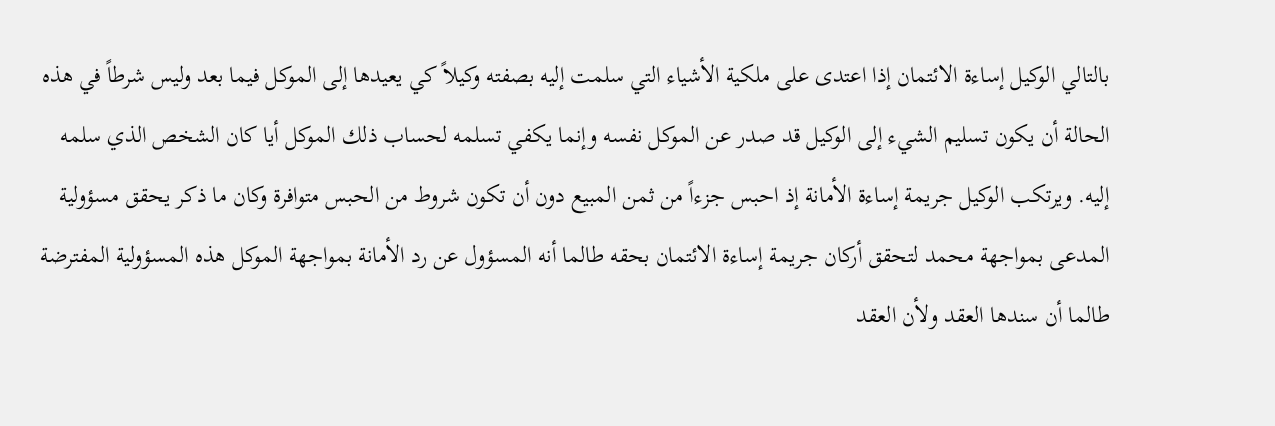بالتالي الوكيل إساءة الائتمان إذا اعتدى على ملكية الأشياء التي سلمت إليه بصفته وكيلاً كي يعيدها إلى الموكل فيما بعد وليس شرطاً في هذه الحالة أن يكون تسليم الشيء إلى الوكيل قد صدر عن الموكل نفسه وإنما يكفي تسلمه لحساب ذلك الموكل أيا كان الشخص الذي سلمه إليه. ويرتكب الوكيل جريمة إساءة الأمانة إذ احبس جزءاً من ثمن المبيع دون أن تكون شروط من الحبس متوافرة وكان ما ذكر يحقق مسؤولية المدعى بمواجهة محمد لتحقق أركان جريمة إساءة الائتمان بحقه طالما أنه المسؤول عن رد الأمانة بمواجهة الموكل هذه المسؤولية المفترضة طالما أن سندها العقد ولأن العقد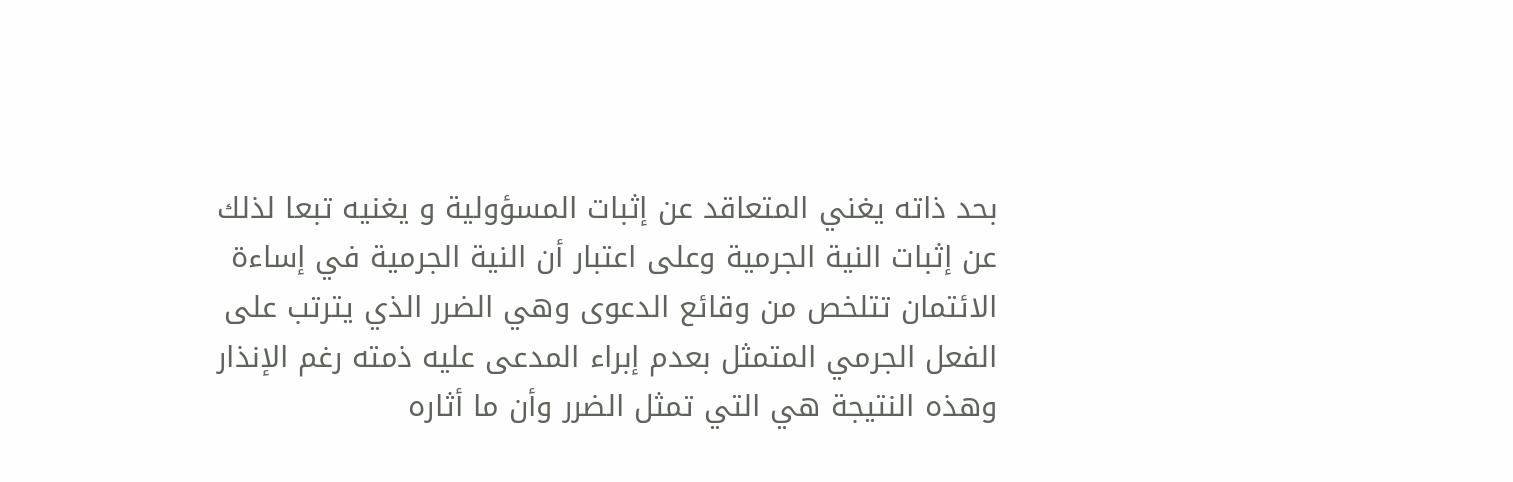بحد ذاته يغني المتعاقد عن إثبات المسؤولية و يغنيه تبعا لذلك عن إثبات النية الجرمية وعلى اعتبار أن النية الجرمية في إساءة الائتمان تتلخص من وقائع الدعوى وهي الضرر الذي يترتب على الفعل الجرمي المتمثل بعدم إبراء المدعى عليه ذمته رغم الإنذار وهذه النتيجة هي التي تمثل الضرر وأن ما أثاره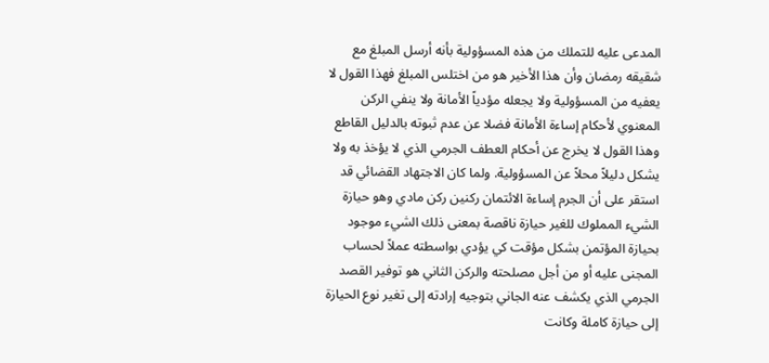المدعى عليه للتملك من هذه المسؤولية بأنه أرسل المبلغ مع شقيقه رمضان وأن هذا الأخير هو من اختلس المبلغ فهذا القول لا يعفيه من المسؤولية ولا يجعله مؤدياً الأمانة ولا ينفي الركن المعنوي لأحكام إساءة الأمانة فضلا عن عدم ثبوته بالدليل القاطع وهذا القول لا يخرج عن أحكام العطف الجرمي الذي لا يؤخذ به ولا يشكل دليلاً محلاً عن المسؤولية. ولما كان الاجتهاد القضائي قد استقر على أن الجرم إساءة الائتمان ركنين ركن مادي وهو حيازة الشيء المملوك للغير حيازة ناقصة بمعنى ذلك الشيء موجود بحيازة المؤتمن بشكل مؤقت كي يؤدي بواسطته عملاً لحساب المجنى عليه أو من أجل مصلحته والركن الثاني هو توفير القصد الجرمي الذي يكشف عنه الجاني بتوجيه إرادته إلى تغير نوع الحيازة إلى حيازة كاملة وكانت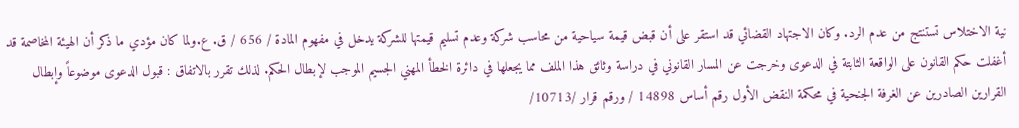نية الاختلاس تستنتج من عدم الرد. وكان الاجتهاد القضائي قد استقر على أن قبض قيمة سياحية من محاسب شركة وعدم تسليم قيمتها للشركة يدخل في مفهوم المادة / 656 / ق. ع.ولما كان مؤدي ما ذكر أن الهيئة المخاصمة قد أغفلت حكم القانون على الواقعة الثابتة في الدعوى وخرجت عن المسار القانوني في دراسة وثائق هذا الملف مما يجعلها في دائرة الخطأ المهني الجسيم الموجب لإبطال الحكم. لذلك تقرر بالاتفاق : قبول الدعوى موضوعاً وإبطال القرارين الصادرين عن الغرفة الجنحية في محكمة النقض الأول رقم أساس 14898 / ورقم قرار /10713/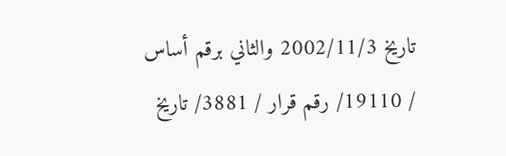تاريخ 2002/11/3 والثاني برقم أساس / 19110/ رقم قرار / 3881/ تاريخ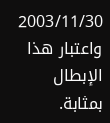2003/11/30 واعتبار هذا الإبطال بمثابة.